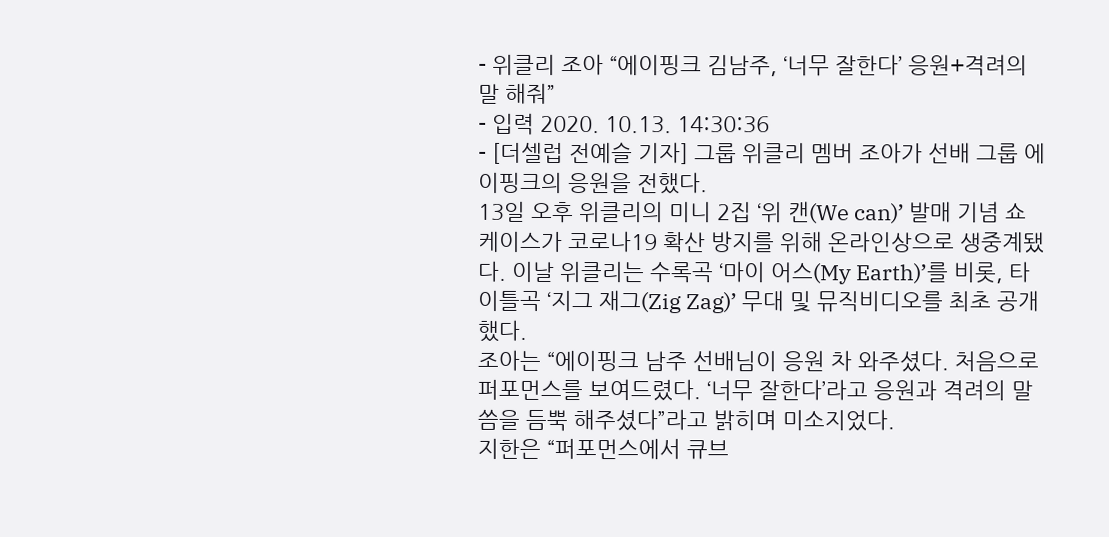- 위클리 조아 “에이핑크 김남주, ‘너무 잘한다’ 응원+격려의 말 해줘”
- 입력 2020. 10.13. 14:30:36
- [더셀럽 전예슬 기자] 그룹 위클리 멤버 조아가 선배 그룹 에이핑크의 응원을 전했다.
13일 오후 위클리의 미니 2집 ‘위 캔(We can)’ 발매 기념 쇼케이스가 코로나19 확산 방지를 위해 온라인상으로 생중계됐다. 이날 위클리는 수록곡 ‘마이 어스(My Earth)’를 비롯, 타이틀곡 ‘지그 재그(Zig Zag)’ 무대 및 뮤직비디오를 최초 공개했다.
조아는 “에이핑크 남주 선배님이 응원 차 와주셨다. 처음으로 퍼포먼스를 보여드렸다. ‘너무 잘한다’라고 응원과 격려의 말씀을 듬뿍 해주셨다”라고 밝히며 미소지었다.
지한은 “퍼포먼스에서 큐브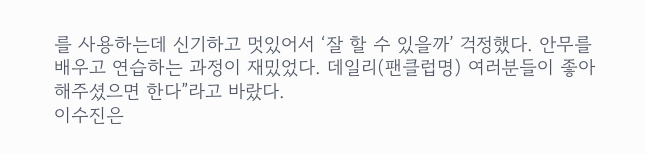를 사용하는데 신기하고 멋있어서 ‘잘 할 수 있을까’ 걱정했다. 안무를 배우고 연습하는 과정이 재밌었다. 데일리(팬클럽명) 여러분들이 좋아해주셨으면 한다”라고 바랐다.
이수진은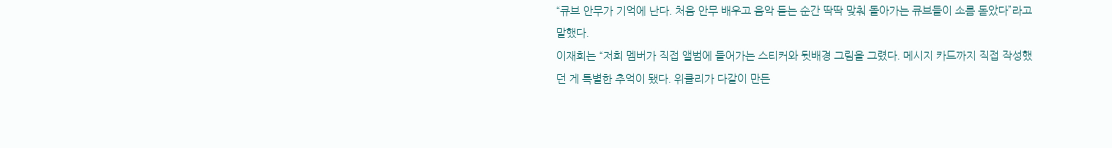“큐브 안무가 기억에 난다. 처음 안무 배우고 음악 듣는 순간 딱딱 맞춰 돌아가는 큐브들이 소름 돋았다”라고 말했다.
이재희는 “저희 멤버가 직접 앨범에 들어가는 스티커와 뒷배경 그림을 그렸다. 메시지 카드까지 직접 작성했던 게 특별한 추억이 됐다. 위클리가 다같이 만든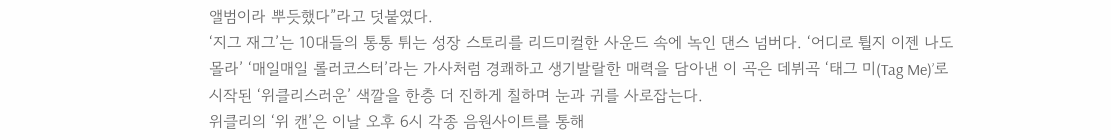앨범이라 뿌듯했다”라고 덧붙였다.
‘지그 재그’는 10대들의 통통 튀는 성장 스토리를 리드미컬한 사운드 속에 녹인 댄스 넘버다. ‘어디로 튈지 이젠 나도 몰라’ ‘매일매일 롤러코스터’라는 가사처럼 경쾌하고 생기발랄한 매력을 담아낸 이 곡은 데뷔곡 ‘태그 미(Tag Me)’로 시작된 ‘위클리스러운’ 색깔을 한층 더 진하게 칠하며 눈과 귀를 사로잡는다.
위클리의 ‘위 캔’은 이날 오후 6시 각종 음원사이트를 통해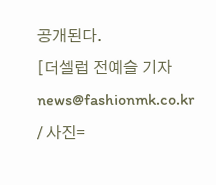공개된다.
[더셀럽 전예슬 기자 news@fashionmk.co.kr / 사진=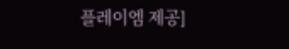플레이엠 제공]